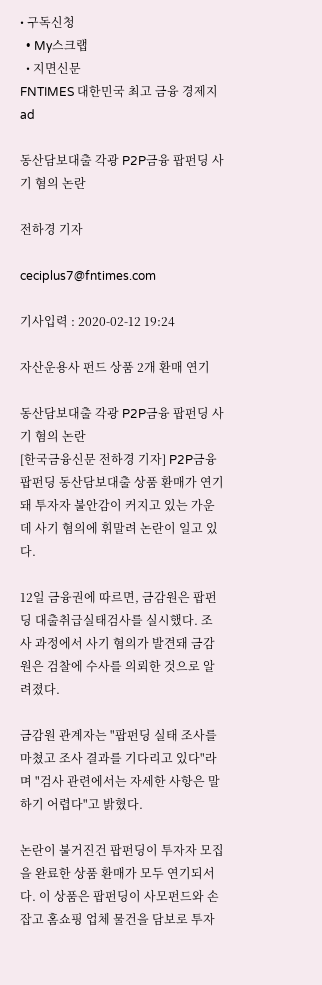• 구독신청
  • My스크랩
  • 지면신문
FNTIMES 대한민국 최고 금융 경제지
ad

동산담보대출 각광 P2P금융 팝펀딩 사기 혐의 논란

전하경 기자

ceciplus7@fntimes.com

기사입력 : 2020-02-12 19:24

자산운용사 펀드 상품 2개 환매 연기

동산담보대출 각광 P2P금융 팝펀딩 사기 혐의 논란
[한국금융신문 전하경 기자] P2P금융 팝펀딩 동산담보대출 상품 환매가 연기돼 투자자 불안감이 커지고 있는 가운데 사기 혐의에 휘말려 논란이 일고 있다.

12일 금융권에 따르면, 금감원은 팝펀딩 대출취급실태검사를 실시했다. 조사 과정에서 사기 혐의가 발견돼 금감원은 검찰에 수사를 의뢰한 것으로 알려졌다.

금감원 관계자는 "팝펀딩 실태 조사를 마쳤고 조사 결과를 기다리고 있다"라며 "검사 관련에서는 자세한 사항은 말하기 어렵다"고 밝혔다.

논란이 불거진건 팝펀딩이 투자자 모집을 완료한 상품 환매가 모두 연기되서다. 이 상품은 팝펀딩이 사모펀드와 손잡고 홈쇼핑 업체 물건을 담보로 투자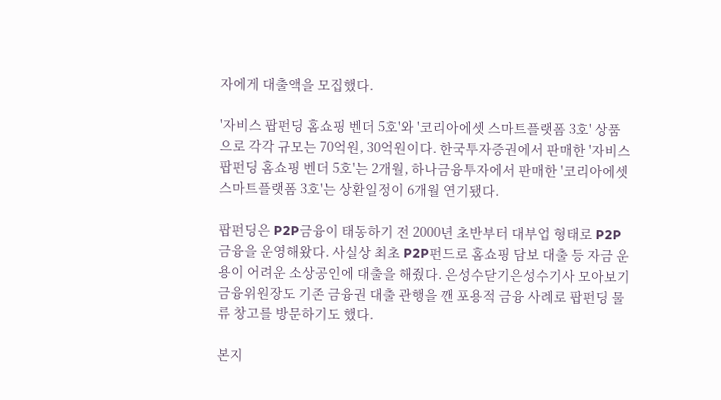자에게 대출액을 모집했다.

'자비스 팝펀딩 홈쇼핑 벤더 5호'와 '코리아에셋 스마트플랫폼 3호' 상품으로 각각 규모는 70억원, 30억원이다. 한국투자증권에서 판매한 '자비스 팝펀딩 홈쇼핑 벤더 5호'는 2개월, 하나금융투자에서 판매한 '코리아에셋스마트플랫폼 3호'는 상환일정이 6개월 연기됐다.

팝펀딩은 P2P금융이 태동하기 전 2000년 초반부터 대부업 형태로 P2P금융을 운영해왔다. 사실상 최초 P2P펀드로 홈쇼핑 담보 대출 등 자금 운용이 어려운 소상공인에 대출을 해줬다. 은성수닫기은성수기사 모아보기 금융위원장도 기존 금융권 대출 관행을 깬 포용적 금융 사례로 팝펀딩 물류 창고를 방문하기도 했다.

본지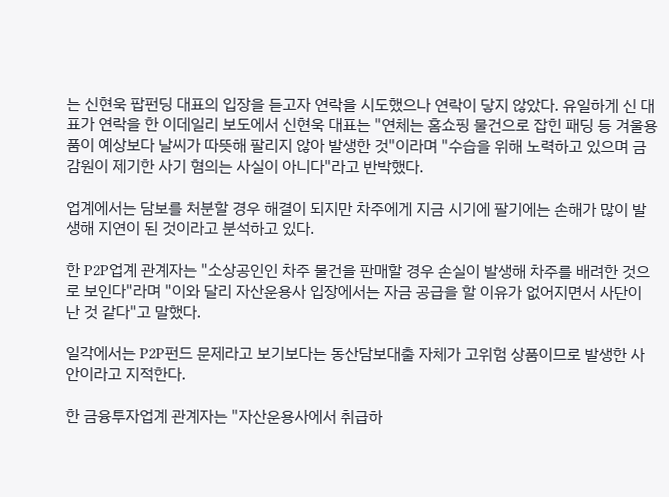는 신현욱 팝펀딩 대표의 입장을 듣고자 연락을 시도했으나 연락이 닿지 않았다. 유일하게 신 대표가 연락을 한 이데일리 보도에서 신현욱 대표는 "연체는 홈쇼핑 물건으로 잡힌 패딩 등 겨울용품이 예상보다 날씨가 따뜻해 팔리지 않아 발생한 것"이라며 "수습을 위해 노력하고 있으며 금감원이 제기한 사기 혐의는 사실이 아니다"라고 반박했다.

업계에서는 담보를 처분할 경우 해결이 되지만 차주에게 지금 시기에 팔기에는 손해가 많이 발생해 지연이 된 것이라고 분석하고 있다.

한 P2P업계 관계자는 "소상공인인 차주 물건을 판매할 경우 손실이 발생해 차주를 배려한 것으로 보인다"라며 "이와 달리 자산운용사 입장에서는 자금 공급을 할 이유가 없어지면서 사단이 난 것 같다"고 말했다.

일각에서는 P2P펀드 문제라고 보기보다는 동산담보대출 자체가 고위험 상품이므로 발생한 사안이라고 지적한다.

한 금융투자업계 관계자는 "자산운용사에서 취급하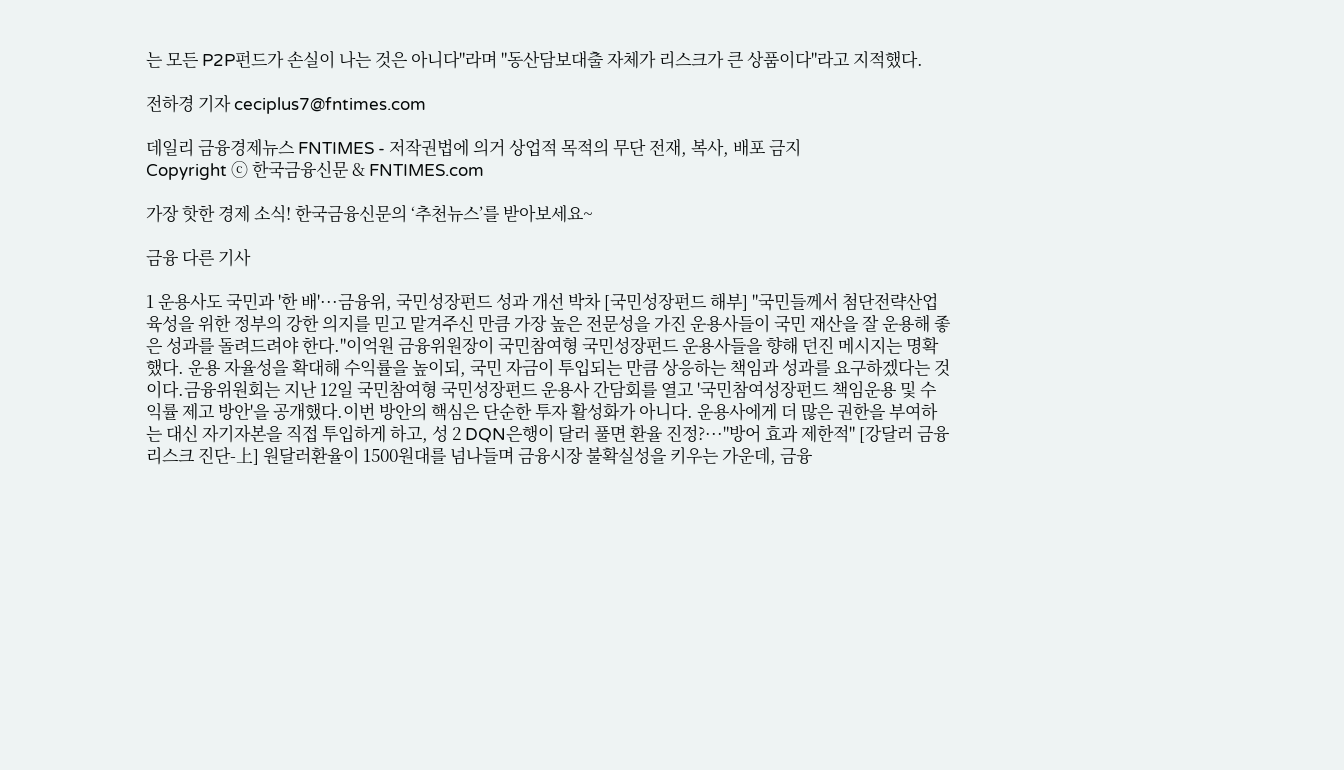는 모든 P2P펀드가 손실이 나는 것은 아니다"라며 "동산담보대출 자체가 리스크가 큰 상품이다"라고 지적했다.

전하경 기자 ceciplus7@fntimes.com

데일리 금융경제뉴스 FNTIMES - 저작권법에 의거 상업적 목적의 무단 전재, 복사, 배포 금지
Copyright ⓒ 한국금융신문 & FNTIMES.com

가장 핫한 경제 소식! 한국금융신문의 ‘추천뉴스’를 받아보세요~

금융 다른 기사

1 운용사도 국민과 '한 배'···금융위, 국민성장펀드 성과 개선 박차 [국민성장펀드 해부] "국민들께서 첨단전략산업 육성을 위한 정부의 강한 의지를 믿고 맡겨주신 만큼 가장 높은 전문성을 가진 운용사들이 국민 재산을 잘 운용해 좋은 성과를 돌려드려야 한다."이억원 금융위원장이 국민참여형 국민성장펀드 운용사들을 향해 던진 메시지는 명확했다. 운용 자율성을 확대해 수익률을 높이되, 국민 자금이 투입되는 만큼 상응하는 책임과 성과를 요구하겠다는 것이다.금융위원회는 지난 12일 국민참여형 국민성장펀드 운용사 간담회를 열고 '국민참여성장펀드 책임운용 및 수익률 제고 방안'을 공개했다.이번 방안의 핵심은 단순한 투자 활성화가 아니다. 운용사에게 더 많은 권한을 부여하는 대신 자기자본을 직접 투입하게 하고, 성 2 DQN은행이 달러 풀면 환율 진정?···"방어 효과 제한적" [강달러 금융리스크 진단-上] 원달러환율이 1500원대를 넘나들며 금융시장 불확실성을 키우는 가운데, 금융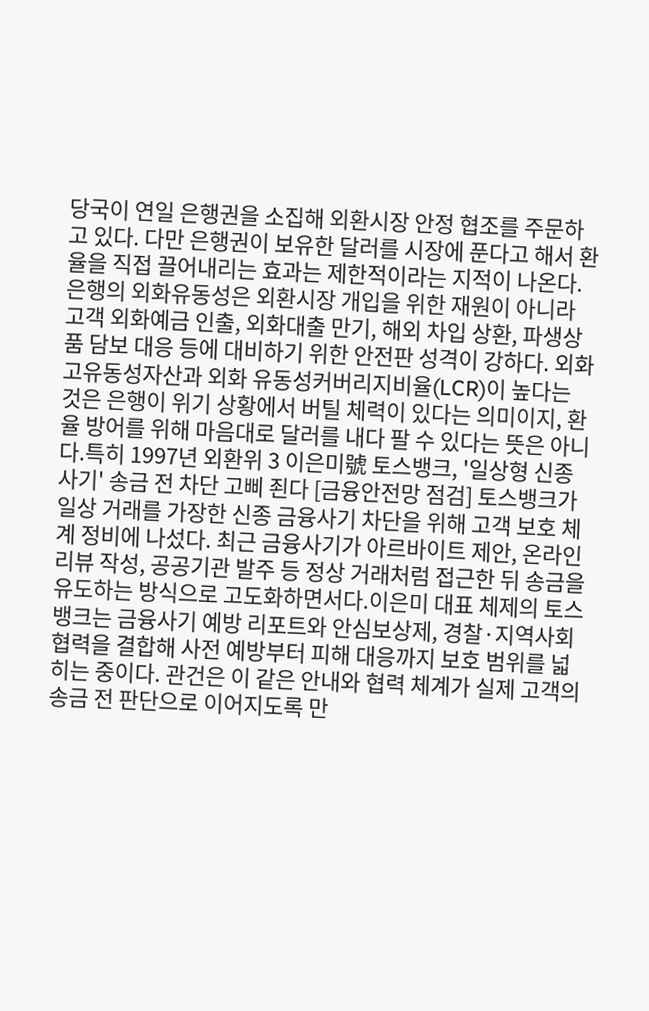당국이 연일 은행권을 소집해 외환시장 안정 협조를 주문하고 있다. 다만 은행권이 보유한 달러를 시장에 푼다고 해서 환율을 직접 끌어내리는 효과는 제한적이라는 지적이 나온다.은행의 외화유동성은 외환시장 개입을 위한 재원이 아니라 고객 외화예금 인출, 외화대출 만기, 해외 차입 상환, 파생상품 담보 대응 등에 대비하기 위한 안전판 성격이 강하다. 외화 고유동성자산과 외화 유동성커버리지비율(LCR)이 높다는 것은 은행이 위기 상황에서 버틸 체력이 있다는 의미이지, 환율 방어를 위해 마음대로 달러를 내다 팔 수 있다는 뜻은 아니다.특히 1997년 외환위 3 이은미號 토스뱅크, '일상형 신종사기' 송금 전 차단 고삐 죈다 [금융안전망 점검] 토스뱅크가 일상 거래를 가장한 신종 금융사기 차단을 위해 고객 보호 체계 정비에 나섰다. 최근 금융사기가 아르바이트 제안, 온라인 리뷰 작성, 공공기관 발주 등 정상 거래처럼 접근한 뒤 송금을 유도하는 방식으로 고도화하면서다.이은미 대표 체제의 토스뱅크는 금융사기 예방 리포트와 안심보상제, 경찰·지역사회 협력을 결합해 사전 예방부터 피해 대응까지 보호 범위를 넓히는 중이다. 관건은 이 같은 안내와 협력 체계가 실제 고객의 송금 전 판단으로 이어지도록 만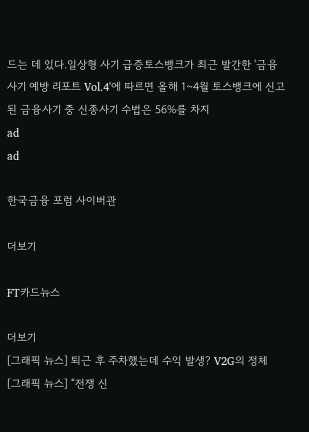드는 데 있다.일상형 사기 급증토스뱅크가 최근 발간한 '금융사기 예방 리포트 Vol.4'에 따르면 올해 1~4월 토스뱅크에 신고된 금융사기 중 신종사기 수법은 56%를 차지
ad
ad

한국금융 포럼 사이버관

더보기

FT카드뉴스

더보기
[그래픽 뉴스] 퇴근 후 주차했는데 수익 발생? V2G의 정체
[그래픽 뉴스] “전쟁 신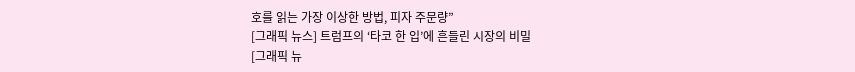호를 읽는 가장 이상한 방법, 피자 주문량”
[그래픽 뉴스] 트럼프의 ‘타코 한 입’에 흔들린 시장의 비밀
[그래픽 뉴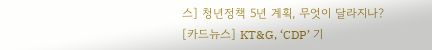스] 청년정책 5년 계획, 무엇이 달라지나?
[카드뉴스] KT&G, ‘CDP’ 기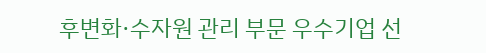후변화·수자원 관리 부문 우수기업 선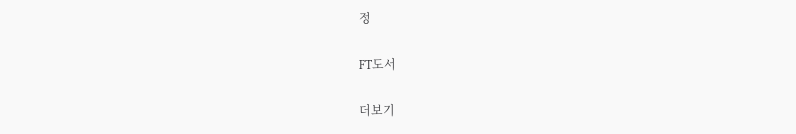정

FT도서

더보기